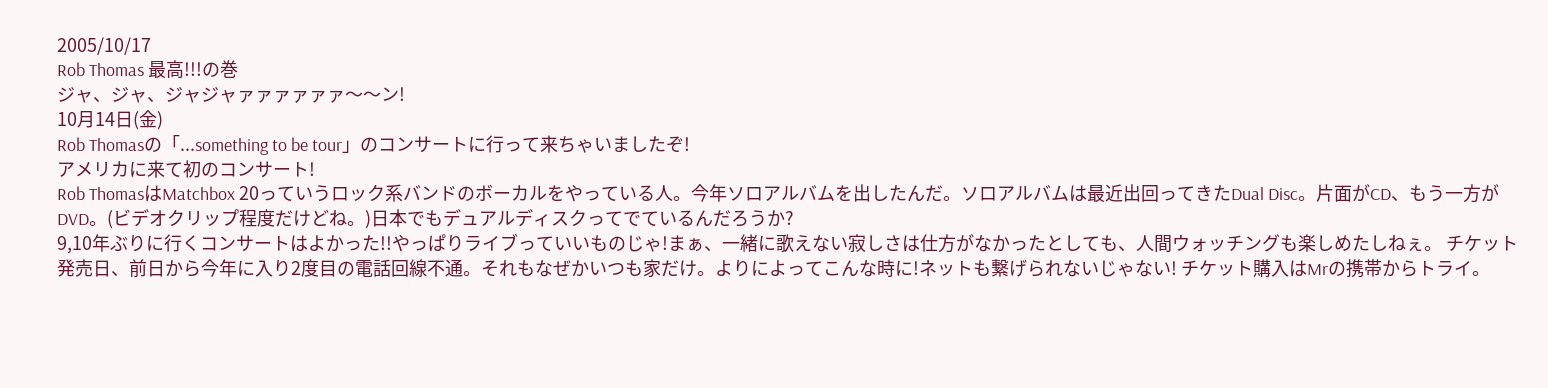2005/10/17
Rob Thomas 最高!!!の巻
ジャ、ジャ、ジャジャァァァァァァ〜〜ン!
10月14日(金)
Rob Thomasの「...something to be tour」のコンサートに行って来ちゃいましたぞ!
アメリカに来て初のコンサート!
Rob ThomasはMatchbox 20っていうロック系バンドのボーカルをやっている人。今年ソロアルバムを出したんだ。ソロアルバムは最近出回ってきたDual Disc。片面がCD、もう一方がDVD。(ビデオクリップ程度だけどね。)日本でもデュアルディスクってでているんだろうか?
9,10年ぶりに行くコンサートはよかった!!やっぱりライブっていいものじゃ!まぁ、一緒に歌えない寂しさは仕方がなかったとしても、人間ウォッチングも楽しめたしねぇ。 チケット発売日、前日から今年に入り2度目の電話回線不通。それもなぜかいつも家だけ。よりによってこんな時に!ネットも繋げられないじゃない! チケット購入はMrの携帯からトライ。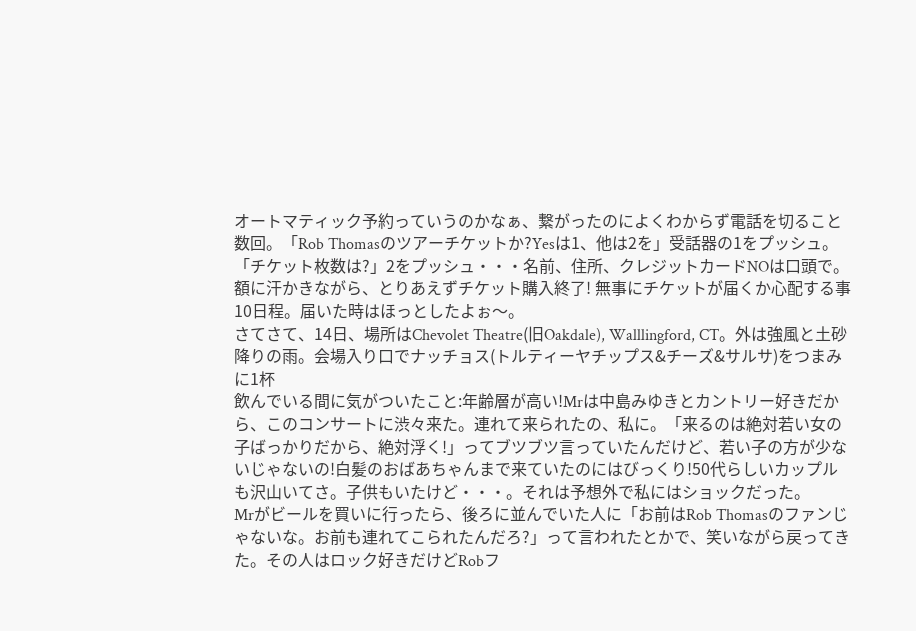オートマティック予約っていうのかなぁ、繋がったのによくわからず電話を切ること数回。「Rob Thomasのツアーチケットか?Yesは1、他は2を」受話器の1をプッシュ。「チケット枚数は?」2をプッシュ・・・名前、住所、クレジットカードNOは口頭で。額に汗かきながら、とりあえずチケット購入終了! 無事にチケットが届くか心配する事10日程。届いた時はほっとしたよぉ〜。
さてさて、14日、場所はChevolet Theatre(旧Oakdale), Walllingford, CT。外は強風と土砂降りの雨。会場入り口でナッチョス(トルティーヤチップス&チーズ&サルサ)をつまみに1杯
飲んでいる間に気がついたこと:年齢層が高い!Mrは中島みゆきとカントリー好きだから、このコンサートに渋々来た。連れて来られたの、私に。「来るのは絶対若い女の子ばっかりだから、絶対浮く!」ってブツブツ言っていたんだけど、若い子の方が少ないじゃないの!白髪のおばあちゃんまで来ていたのにはびっくり!50代らしいカップルも沢山いてさ。子供もいたけど・・・。それは予想外で私にはショックだった。
Mrがビールを買いに行ったら、後ろに並んでいた人に「お前はRob Thomasのファンじゃないな。お前も連れてこられたんだろ?」って言われたとかで、笑いながら戻ってきた。その人はロック好きだけどRobフ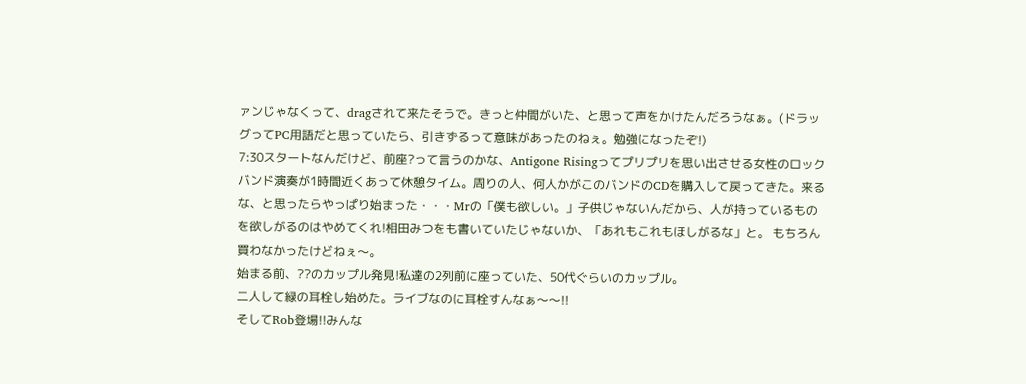ァンじゃなくって、dragされて来たそうで。きっと仲間がいた、と思って声をかけたんだろうなぁ。(ドラッグってPC用語だと思っていたら、引きずるって意味があったのねぇ。勉強になったぞ!)
7:30スタートなんだけど、前座?って言うのかな、Antigone Risingってプリプリを思い出させる女性のロックバンド演奏が1時間近くあって休憩タイム。周りの人、何人かがこのバンドのCDを購入して戻ってきた。来るな、と思ったらやっぱり始まった・・・Mrの「僕も欲しい。」子供じゃないんだから、人が持っているものを欲しがるのはやめてくれ!相田みつをも書いていたじゃないか、「あれもこれもほしがるな」と。 もちろん買わなかったけどねぇ〜。
始まる前、??のカップル発見!私達の2列前に座っていた、50代ぐらいのカップル。
二人して緑の耳栓し始めた。ライブなのに耳栓すんなぁ〜〜!!
そしてRob登場!!みんな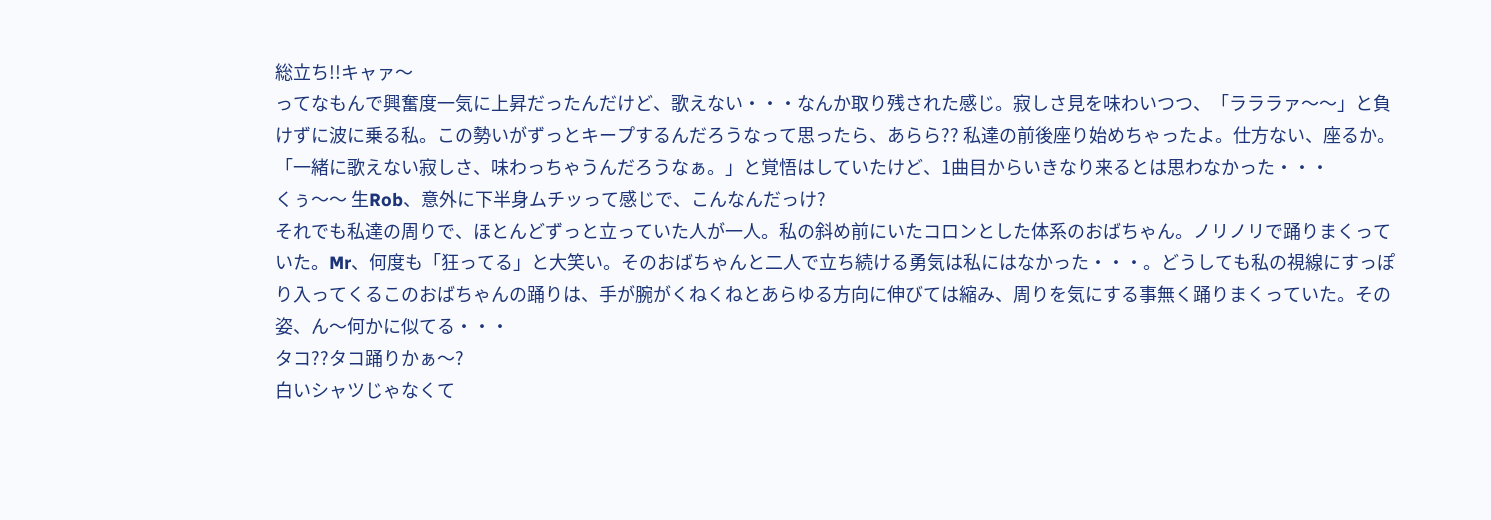総立ち!!キャァ〜
ってなもんで興奮度一気に上昇だったんだけど、歌えない・・・なんか取り残された感じ。寂しさ見を味わいつつ、「ラララァ〜〜」と負けずに波に乗る私。この勢いがずっとキープするんだろうなって思ったら、あらら?? 私達の前後座り始めちゃったよ。仕方ない、座るか。
「一緒に歌えない寂しさ、味わっちゃうんだろうなぁ。」と覚悟はしていたけど、1曲目からいきなり来るとは思わなかった・・・
くぅ〜〜 生Rob、意外に下半身ムチッって感じで、こんなんだっけ?
それでも私達の周りで、ほとんどずっと立っていた人が一人。私の斜め前にいたコロンとした体系のおばちゃん。ノリノリで踊りまくっていた。Mr、何度も「狂ってる」と大笑い。そのおばちゃんと二人で立ち続ける勇気は私にはなかった・・・。どうしても私の視線にすっぽり入ってくるこのおばちゃんの踊りは、手が腕がくねくねとあらゆる方向に伸びては縮み、周りを気にする事無く踊りまくっていた。その姿、ん〜何かに似てる・・・
タコ??タコ踊りかぁ〜?
白いシャツじゃなくて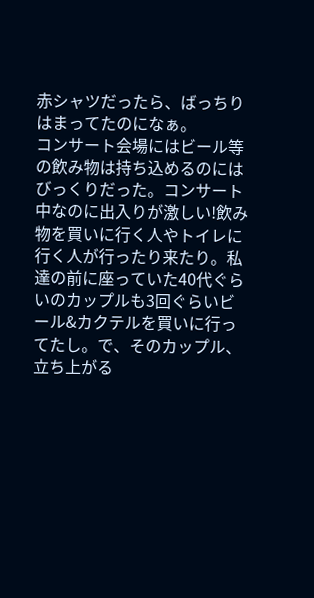赤シャツだったら、ばっちりはまってたのになぁ。
コンサート会場にはビール等の飲み物は持ち込めるのにはびっくりだった。コンサート中なのに出入りが激しい!飲み物を買いに行く人やトイレに行く人が行ったり来たり。私達の前に座っていた40代ぐらいのカップルも3回ぐらいビール&カクテルを買いに行ってたし。で、そのカップル、立ち上がる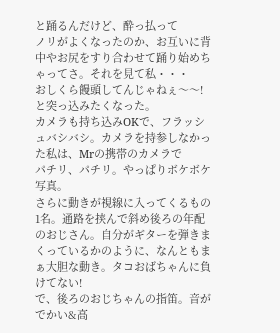と踊るんだけど、酔っ払って
ノリがよくなったのか、お互いに背中やお尻をすり合わせて踊り始めちゃってさ。それを見て私・・・
おしくら饅頭してんじゃねぇ〜〜!と突っ込みたくなった。
カメラも持ち込みOKで、フラッシュバシバシ。カメラを持参しなかった私は、Mrの携帯のカメラで
パチリ、パチリ。やっぱりボケボケ写真。
さらに動きが視線に入ってくるもの1名。通路を挟んで斜め後ろの年配のおじさん。自分がギターを弾きまくっているかのように、なんともまぁ大胆な動き。タコおばちゃんに負けてない!
で、後ろのおじちゃんの指笛。音がでかい&高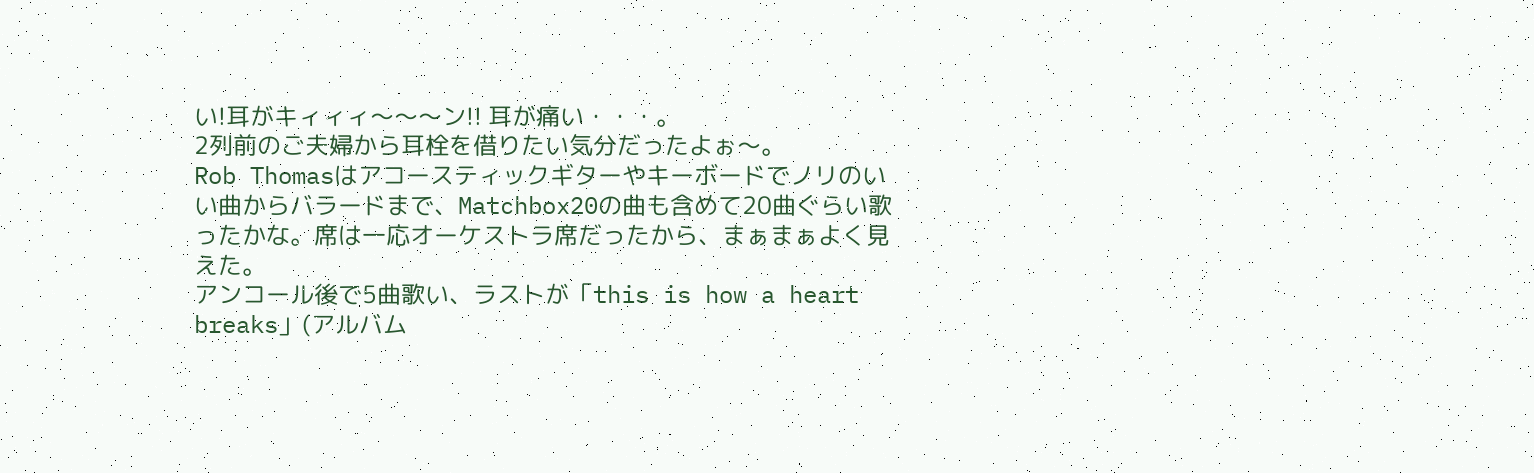い!耳がキィィィ〜〜〜ン!! 耳が痛い・・・。
2列前のご夫婦から耳栓を借りたい気分だったよぉ〜。
Rob Thomasはアコースティックギターやキーボードでノリのいい曲からバラードまで、Matchbox20の曲も含めて20曲ぐらい歌ったかな。席は一応オーケストラ席だったから、まぁまぁよく見えた。
アンコール後で5曲歌い、ラストが「this is how a heart breaks」(アルバム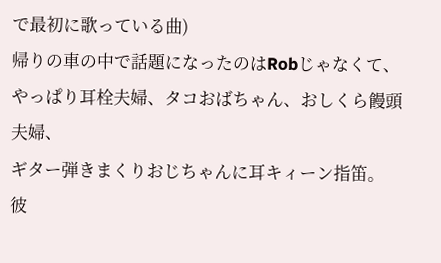で最初に歌っている曲)
帰りの車の中で話題になったのはRobじゃなくて、やっぱり耳栓夫婦、タコおばちゃん、おしくら饅頭夫婦、
ギター弾きまくりおじちゃんに耳キィーン指笛。 彼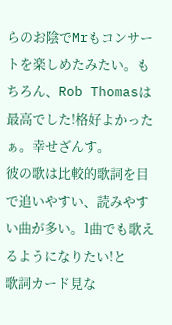らのお陰でMrもコンサートを楽しめたみたい。もちろん、Rob Thomasは最高でした!格好よかったぁ。幸せざんす。
彼の歌は比較的歌詞を目で追いやすい、読みやすい曲が多い。1曲でも歌えるようになりたい!と
歌詞カード見な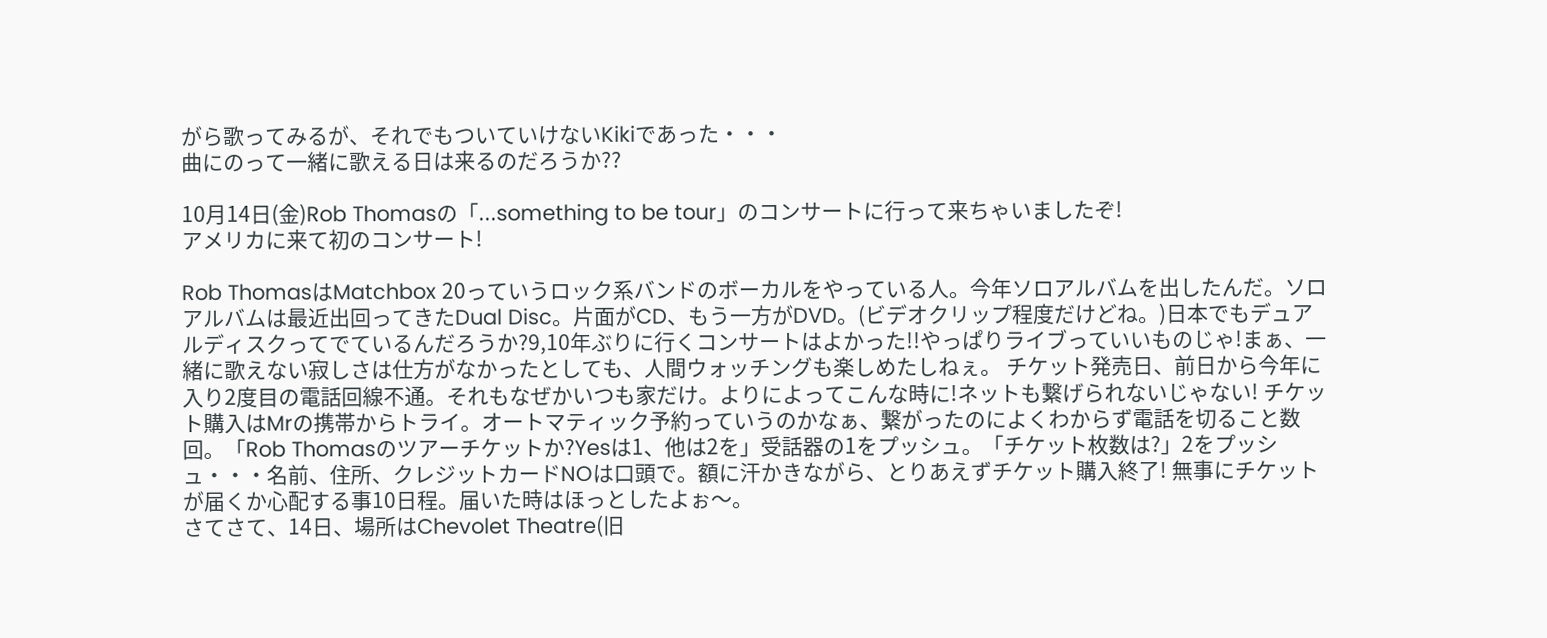がら歌ってみるが、それでもついていけないKikiであった・・・
曲にのって一緒に歌える日は来るのだろうか??

10月14日(金)Rob Thomasの「...something to be tour」のコンサートに行って来ちゃいましたぞ!
アメリカに来て初のコンサート!

Rob ThomasはMatchbox 20っていうロック系バンドのボーカルをやっている人。今年ソロアルバムを出したんだ。ソロアルバムは最近出回ってきたDual Disc。片面がCD、もう一方がDVD。(ビデオクリップ程度だけどね。)日本でもデュアルディスクってでているんだろうか?9,10年ぶりに行くコンサートはよかった!!やっぱりライブっていいものじゃ!まぁ、一緒に歌えない寂しさは仕方がなかったとしても、人間ウォッチングも楽しめたしねぇ。 チケット発売日、前日から今年に入り2度目の電話回線不通。それもなぜかいつも家だけ。よりによってこんな時に!ネットも繋げられないじゃない! チケット購入はMrの携帯からトライ。オートマティック予約っていうのかなぁ、繋がったのによくわからず電話を切ること数回。「Rob Thomasのツアーチケットか?Yesは1、他は2を」受話器の1をプッシュ。「チケット枚数は?」2をプッシュ・・・名前、住所、クレジットカードNOは口頭で。額に汗かきながら、とりあえずチケット購入終了! 無事にチケットが届くか心配する事10日程。届いた時はほっとしたよぉ〜。
さてさて、14日、場所はChevolet Theatre(旧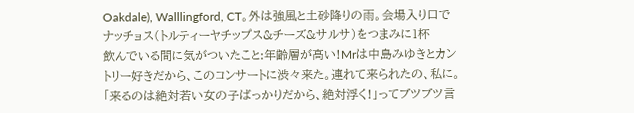Oakdale), Walllingford, CT。外は強風と土砂降りの雨。会場入り口でナッチョス(トルティーヤチップス&チーズ&サルサ)をつまみに1杯
飲んでいる間に気がついたこと:年齢層が高い!Mrは中島みゆきとカントリー好きだから、このコンサートに渋々来た。連れて来られたの、私に。「来るのは絶対若い女の子ばっかりだから、絶対浮く!」ってブツブツ言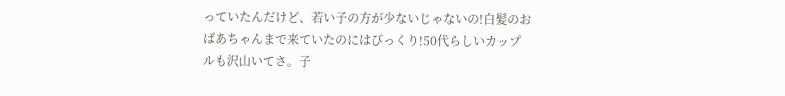っていたんだけど、若い子の方が少ないじゃないの!白髪のおばあちゃんまで来ていたのにはびっくり!50代らしいカップルも沢山いてさ。子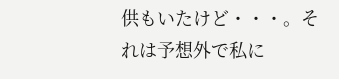供もいたけど・・・。それは予想外で私に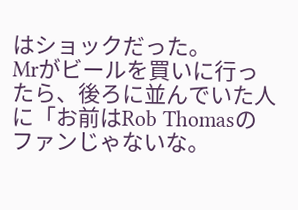はショックだった。
Mrがビールを買いに行ったら、後ろに並んでいた人に「お前はRob Thomasのファンじゃないな。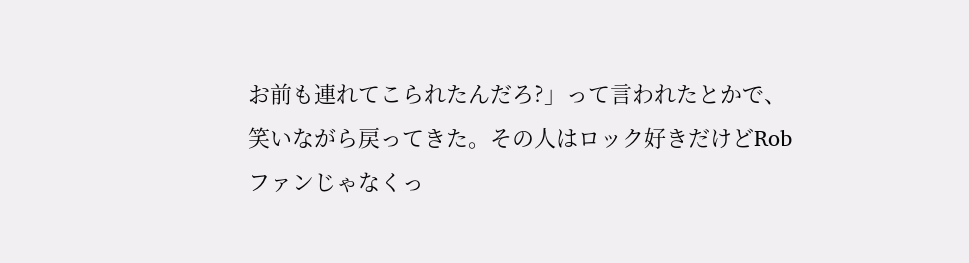お前も連れてこられたんだろ?」って言われたとかで、笑いながら戻ってきた。その人はロック好きだけどRobファンじゃなくっ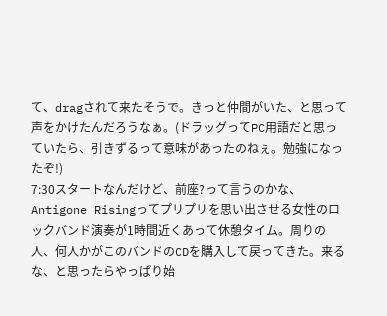て、dragされて来たそうで。きっと仲間がいた、と思って声をかけたんだろうなぁ。(ドラッグってPC用語だと思っていたら、引きずるって意味があったのねぇ。勉強になったぞ!)
7:30スタートなんだけど、前座?って言うのかな、Antigone Risingってプリプリを思い出させる女性のロックバンド演奏が1時間近くあって休憩タイム。周りの人、何人かがこのバンドのCDを購入して戻ってきた。来るな、と思ったらやっぱり始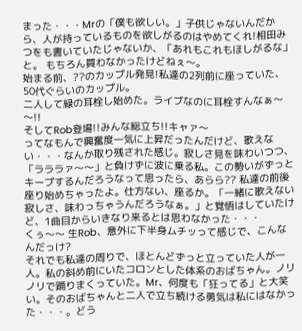まった・・・Mrの「僕も欲しい。」子供じゃないんだから、人が持っているものを欲しがるのはやめてくれ!相田みつをも書いていたじゃないか、「あれもこれもほしがるな」と。 もちろん買わなかったけどねぇ〜。
始まる前、??のカップル発見!私達の2列前に座っていた、50代ぐらいのカップル。
二人して緑の耳栓し始めた。ライブなのに耳栓すんなぁ〜〜!!
そしてRob登場!!みんな総立ち!!キャァ〜
ってなもんで興奮度一気に上昇だったんだけど、歌えない・・・なんか取り残された感じ。寂しさ見を味わいつつ、「ラララァ〜〜」と負けずに波に乗る私。この勢いがずっとキープするんだろうなって思ったら、あらら?? 私達の前後座り始めちゃったよ。仕方ない、座るか。「一緒に歌えない寂しさ、味わっちゃうんだろうなぁ。」と覚悟はしていたけど、1曲目からいきなり来るとは思わなかった・・・
くぅ〜〜 生Rob、意外に下半身ムチッって感じで、こんなんだっけ?
それでも私達の周りで、ほとんどずっと立っていた人が一人。私の斜め前にいたコロンとした体系のおばちゃん。ノリノリで踊りまくっていた。Mr、何度も「狂ってる」と大笑い。そのおばちゃんと二人で立ち続ける勇気は私にはなかった・・・。どう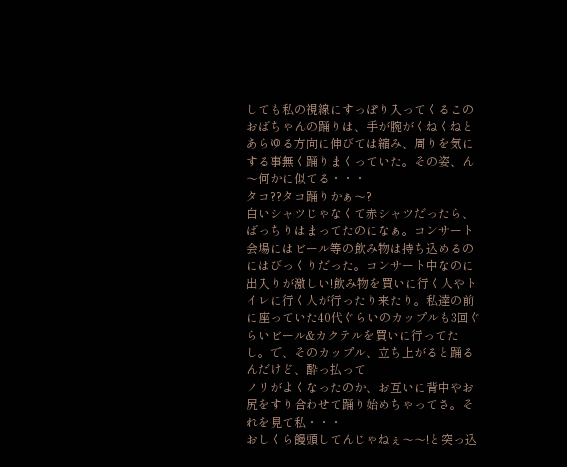しても私の視線にすっぽり入ってくるこのおばちゃんの踊りは、手が腕がくねくねとあらゆる方向に伸びては縮み、周りを気にする事無く踊りまくっていた。その姿、ん〜何かに似てる・・・
タコ??タコ踊りかぁ〜?
白いシャツじゃなくて赤シャツだったら、ばっちりはまってたのになぁ。コンサート会場にはビール等の飲み物は持ち込めるのにはびっくりだった。コンサート中なのに出入りが激しい!飲み物を買いに行く人やトイレに行く人が行ったり来たり。私達の前に座っていた40代ぐらいのカップルも3回ぐらいビール&カクテルを買いに行ってたし。で、そのカップル、立ち上がると踊るんだけど、酔っ払って
ノリがよくなったのか、お互いに背中やお尻をすり合わせて踊り始めちゃってさ。それを見て私・・・
おしくら饅頭してんじゃねぇ〜〜!と突っ込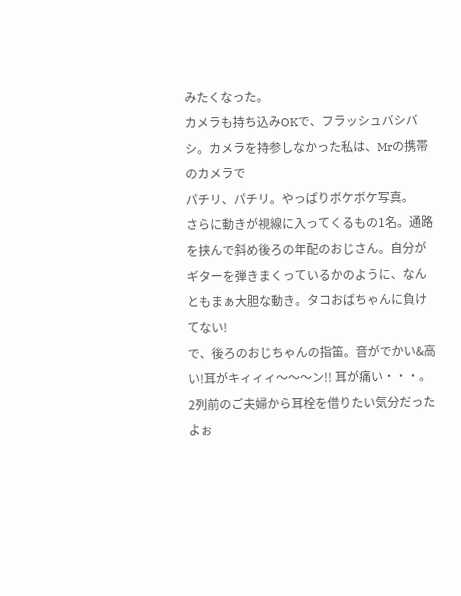みたくなった。
カメラも持ち込みOKで、フラッシュバシバシ。カメラを持参しなかった私は、Mrの携帯のカメラで
パチリ、パチリ。やっぱりボケボケ写真。
さらに動きが視線に入ってくるもの1名。通路を挟んで斜め後ろの年配のおじさん。自分がギターを弾きまくっているかのように、なんともまぁ大胆な動き。タコおばちゃんに負けてない!
で、後ろのおじちゃんの指笛。音がでかい&高い!耳がキィィィ〜〜〜ン!! 耳が痛い・・・。
2列前のご夫婦から耳栓を借りたい気分だったよぉ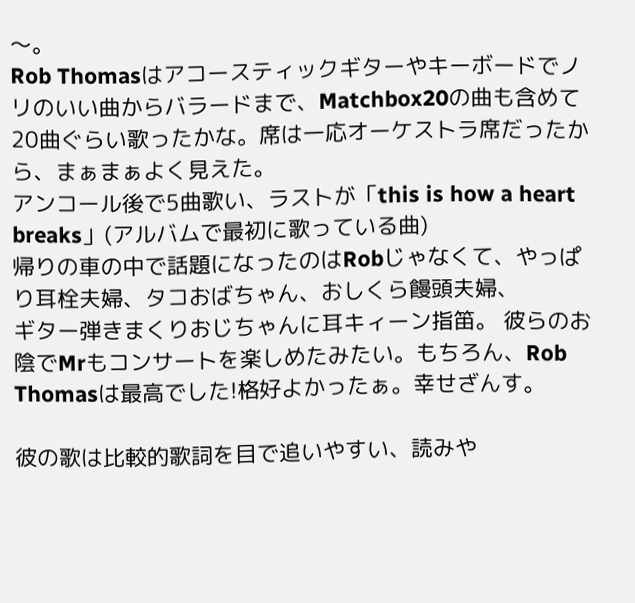〜。
Rob Thomasはアコースティックギターやキーボードでノリのいい曲からバラードまで、Matchbox20の曲も含めて20曲ぐらい歌ったかな。席は一応オーケストラ席だったから、まぁまぁよく見えた。
アンコール後で5曲歌い、ラストが「this is how a heart breaks」(アルバムで最初に歌っている曲)
帰りの車の中で話題になったのはRobじゃなくて、やっぱり耳栓夫婦、タコおばちゃん、おしくら饅頭夫婦、
ギター弾きまくりおじちゃんに耳キィーン指笛。 彼らのお陰でMrもコンサートを楽しめたみたい。もちろん、Rob Thomasは最高でした!格好よかったぁ。幸せざんす。

彼の歌は比較的歌詞を目で追いやすい、読みや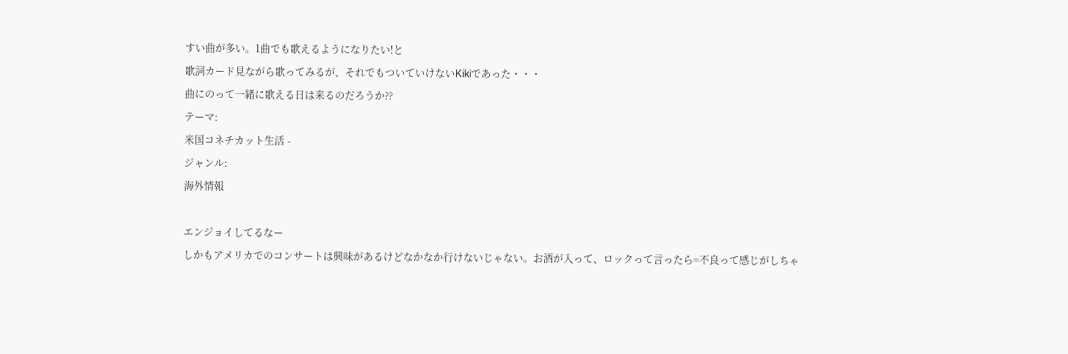すい曲が多い。1曲でも歌えるようになりたい!と
歌詞カード見ながら歌ってみるが、それでもついていけないKikiであった・・・
曲にのって一緒に歌える日は来るのだろうか??
テーマ:
米国コネチカット生活 -
ジャンル:
海外情報

エンジョイしてるなー
しかもアメリカでのコンサートは興味があるけどなかなか行けないじゃない。お酒が入って、ロックって言ったら=不良って感じがしちゃ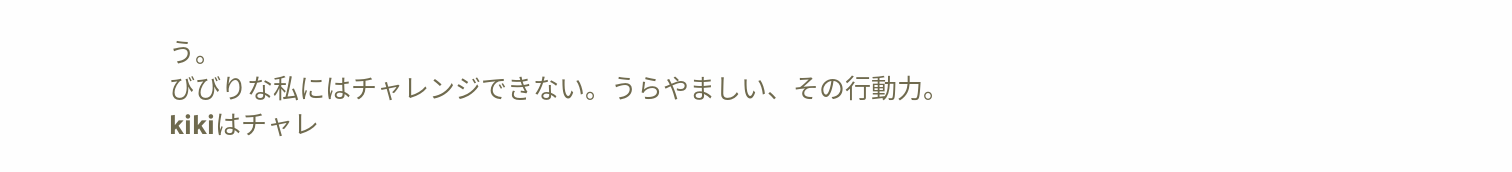う。
びびりな私にはチャレンジできない。うらやましい、その行動力。
kikiはチャレ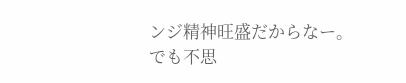ンジ精神旺盛だからなー。でも不思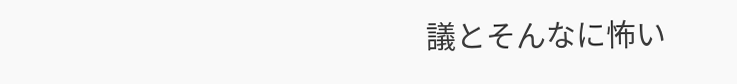議とそんなに怖い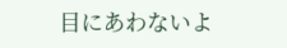目にあわないよ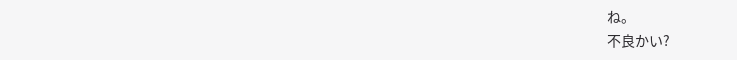ね。
不良かい?